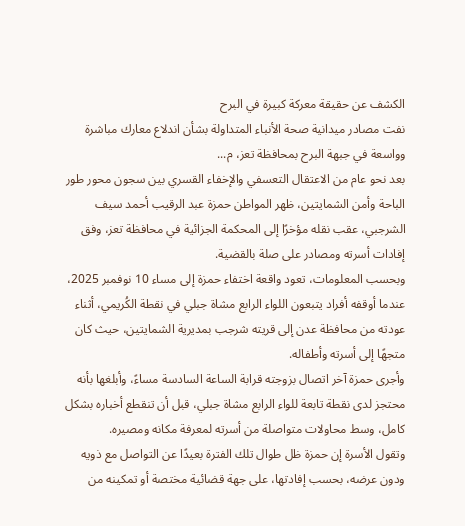الكشف عن حقيقة معركة كبيرة في البرح
نفت مصادر ميدانية صحة الأنباء المتداولة بشأن اندلاع معارك مباشرة وواسعة في جبهة البرح بمحافظة تعز، م...
بعد نحو عام من الاعتقال التعسفي والإخفاء القسري بين سجون محور طور الباحة وأمن الشمايتين، ظهر المواطن حمزة عبد الرقيب أحمد سيف الشرجبي، عقب نقله مؤخرًا إلى المحكمة الجزائية في محافظة تعز، وفق إفادات أسرته ومصادر على صلة بالقضية.
وبحسب المعلومات، تعود واقعة اختفاء حمزة إلى مساء 10 نوفمبر 2025، عندما أوقفه أفراد يتبعون اللواء الرابع مشاة جبلي في نقطة الكُريمي، أثناء عودته من محافظة عدن إلى قريته شرجب بمديرية الشمايتين، حيث كان متجهًا إلى أسرته وأطفاله.
وأجرى حمزة آخر اتصال بزوجته قرابة الساعة السادسة مساءً، وأبلغها بأنه محتجز لدى نقطة تابعة للواء الرابع مشاة جبلي، قبل أن تنقطع أخباره بشكل كامل، وسط محاولات متواصلة من أسرته لمعرفة مكانه ومصيره.
وتقول الأسرة إن حمزة ظل طوال تلك الفترة بعيدًا عن التواصل مع ذويه ودون عرضه، بحسب إفادتها، على جهة قضائية مختصة أو تمكينه من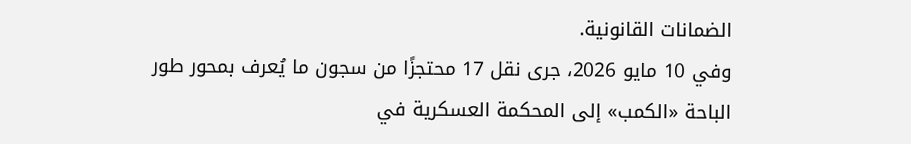الضمانات القانونية.
وفي 10 مايو 2026، جرى نقل 17 محتجزًا من سجون ما يُعرف بمحور طور الباحة «الكمب» إلى المحكمة العسكرية في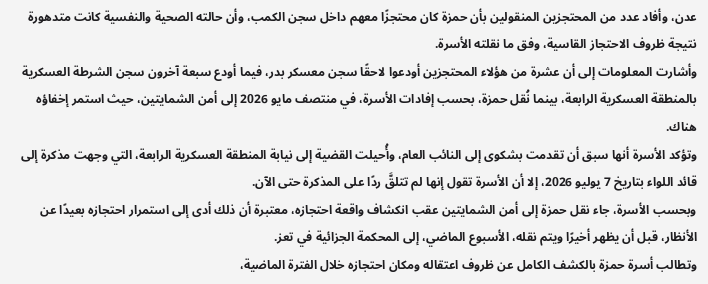عدن، وأفاد عدد من المحتجزين المنقولين بأن حمزة كان محتجزًا معهم داخل سجن الكمب، وأن حالته الصحية والنفسية كانت متدهورة نتيجة ظروف الاحتجاز القاسية، وفق ما نقلته الأسرة.
وأشارت المعلومات إلى أن عشرة من هؤلاء المحتجزين أودعوا لاحقًا سجن معسكر بدر، فيما أودع سبعة آخرون سجن الشرطة العسكرية بالمنطقة العسكرية الرابعة، بينما نُقل حمزة، بحسب إفادات الأسرة، في منتصف مايو 2026 إلى أمن الشمايتين، حيث استمر إخفاؤه هناك.
وتؤكد الأسرة أنها سبق أن تقدمت بشكوى إلى النائب العام، وأُحيلت القضية إلى نيابة المنطقة العسكرية الرابعة، التي وجهت مذكرة إلى قائد اللواء بتاريخ 7 يوليو 2026، إلا أن الأسرة تقول إنها لم تتلقَّ ردًا على المذكرة حتى الآن.
وبحسب الأسرة، جاء نقل حمزة إلى أمن الشمايتين عقب انكشاف واقعة احتجازه، معتبرة أن ذلك أدى إلى استمرار احتجازه بعيدًا عن الأنظار، قبل أن يظهر أخيرًا ويتم نقله، الأسبوع الماضي، إلى المحكمة الجزائية في تعز.
وتطالب أسرة حمزة بالكشف الكامل عن ظروف اعتقاله ومكان احتجازه خلال الفترة الماضية،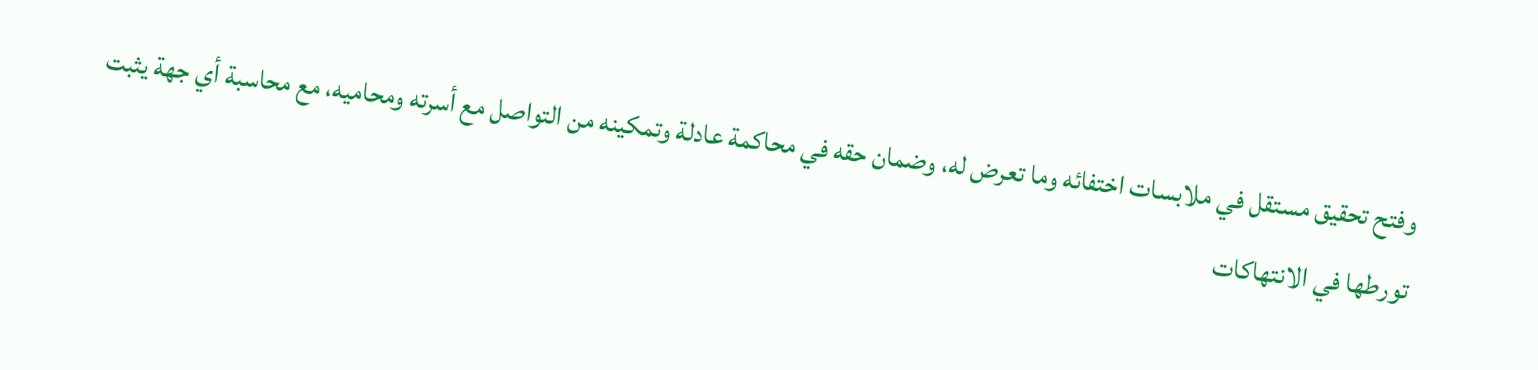وفتح تحقيق مستقل في ملابسات اختفائه وما تعرض له، وضمان حقه في محاكمة عادلة وتمكينه من التواصل مع أسرته ومحاميه، مع محاسبة أي جهة يثبت تورطها في الانتهاكات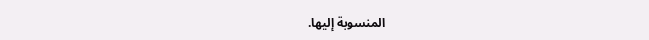المنسوبة إليها.